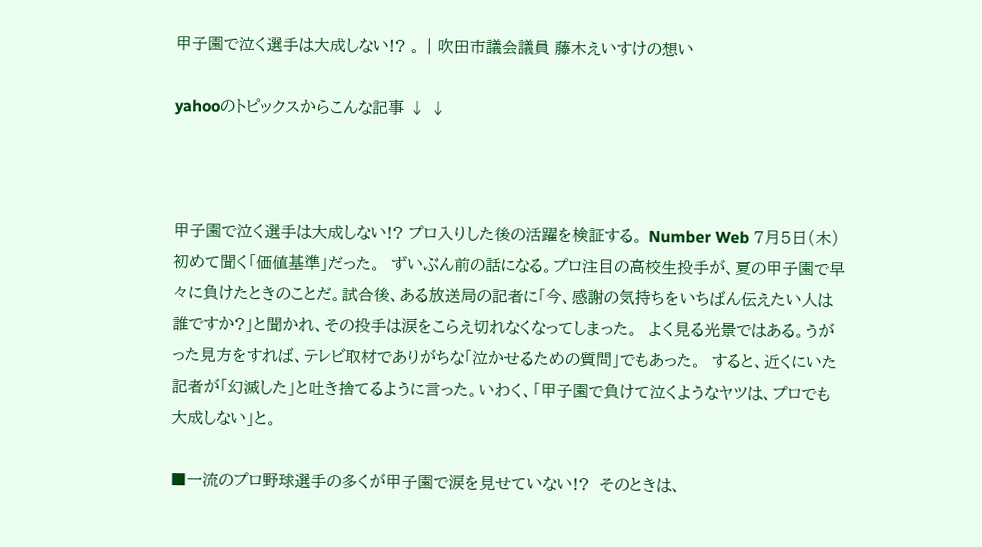甲子園で泣く選手は大成しない!? 。 | 吹田市議会議員 藤木えいすけの想い

yahooのトピックスからこんな記事 ↓ ↓



甲子園で泣く選手は大成しない!? プロ入りした後の活躍を検証する。 Number Web 7月5日(木) 初めて聞く「価値基準」だった。  ずいぶん前の話になる。プロ注目の高校生投手が、夏の甲子園で早々に負けたときのことだ。試合後、ある放送局の記者に「今、感謝の気持ちをいちばん伝えたい人は誰ですか?」と聞かれ、その投手は涙をこらえ切れなくなってしまった。  よく見る光景ではある。うがった見方をすれば、テレビ取材でありがちな「泣かせるための質問」でもあった。  すると、近くにいた記者が「幻滅した」と吐き捨てるように言った。いわく、「甲子園で負けて泣くようなヤツは、プロでも大成しない」と。

■一流のプロ野球選手の多くが甲子園で涙を見せていない!?  そのときは、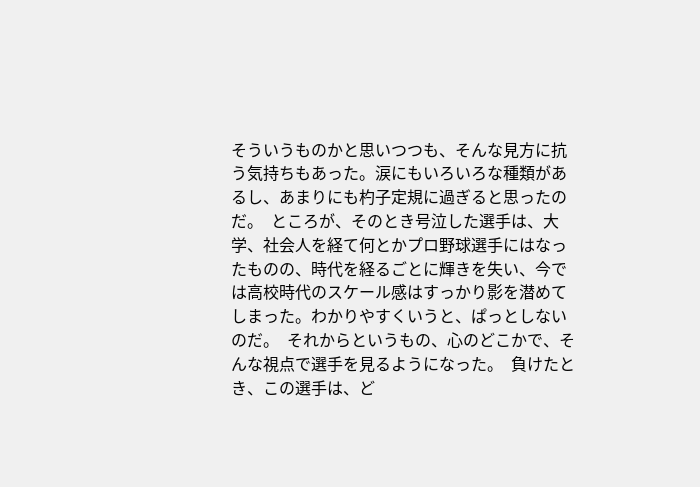そういうものかと思いつつも、そんな見方に抗う気持ちもあった。涙にもいろいろな種類があるし、あまりにも杓子定規に過ぎると思ったのだ。  ところが、そのとき号泣した選手は、大学、社会人を経て何とかプロ野球選手にはなったものの、時代を経るごとに輝きを失い、今では高校時代のスケール感はすっかり影を潜めてしまった。わかりやすくいうと、ぱっとしないのだ。  それからというもの、心のどこかで、そんな視点で選手を見るようになった。  負けたとき、この選手は、ど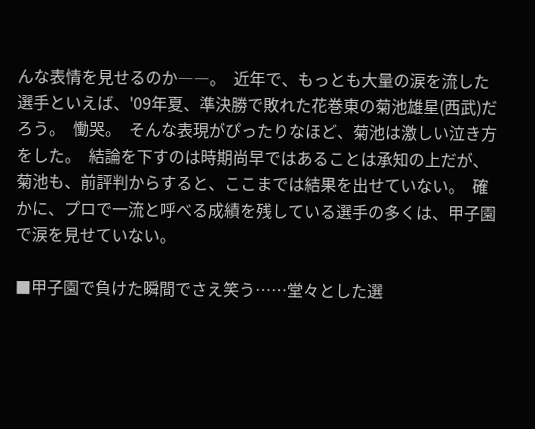んな表情を見せるのか――。  近年で、もっとも大量の涙を流した選手といえば、'09年夏、準決勝で敗れた花巻東の菊池雄星(西武)だろう。  慟哭。  そんな表現がぴったりなほど、菊池は激しい泣き方をした。  結論を下すのは時期尚早ではあることは承知の上だが、菊池も、前評判からすると、ここまでは結果を出せていない。  確かに、プロで一流と呼べる成績を残している選手の多くは、甲子園で涙を見せていない。

■甲子園で負けた瞬間でさえ笑う……堂々とした選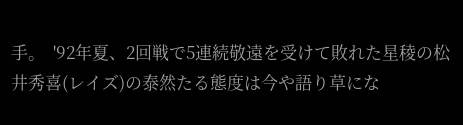手。  '92年夏、2回戦で5連続敬遠を受けて敗れた星稜の松井秀喜(レイズ)の泰然たる態度は今や語り草にな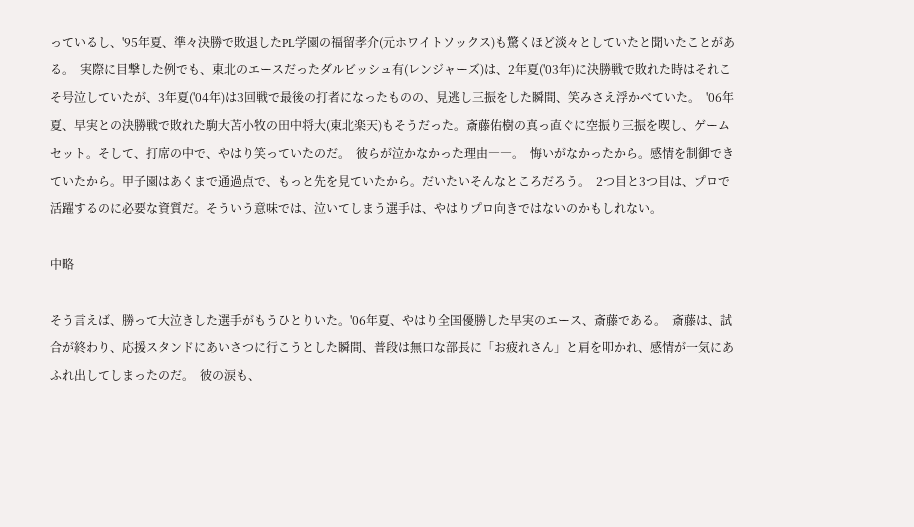っているし、'95年夏、準々決勝で敗退したPL学園の福留孝介(元ホワイトソックス)も驚くほど淡々としていたと聞いたことがある。  実際に目撃した例でも、東北のエースだったダルビッシュ有(レンジャーズ)は、2年夏('03年)に決勝戦で敗れた時はそれこそ号泣していたが、3年夏('04年)は3回戦で最後の打者になったものの、見逃し三振をした瞬間、笑みさえ浮かべていた。  '06年夏、早実との決勝戦で敗れた駒大苫小牧の田中将大(東北楽天)もそうだった。斎藤佑樹の真っ直ぐに空振り三振を喫し、ゲームセット。そして、打席の中で、やはり笑っていたのだ。  彼らが泣かなかった理由――。  悔いがなかったから。感情を制御できていたから。甲子園はあくまで通過点で、もっと先を見ていたから。だいたいそんなところだろう。  2つ目と3つ目は、プロで活躍するのに必要な資質だ。そういう意味では、泣いてしまう選手は、やはりプロ向きではないのかもしれない。

中略

そう言えば、勝って大泣きした選手がもうひとりいた。'06年夏、やはり全国優勝した早実のエース、斎藤である。  斎藤は、試合が終わり、応援スタンドにあいさつに行こうとした瞬間、普段は無口な部長に「お疲れさん」と肩を叩かれ、感情が一気にあふれ出してしまったのだ。  彼の涙も、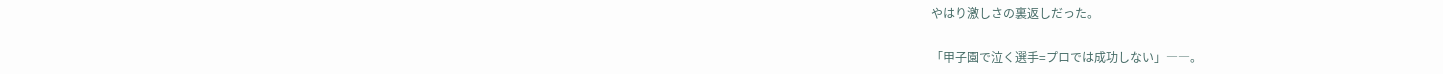やはり激しさの裏返しだった。

「甲子園で泣く選手=プロでは成功しない」――。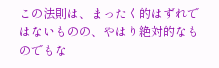この法則は、まったく的はずれではないものの、やはり絶対的なものでもな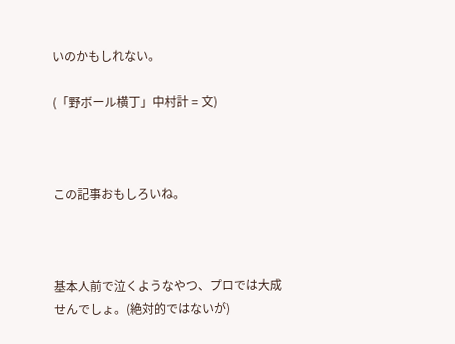いのかもしれない。

(「野ボール横丁」中村計 = 文)



この記事おもしろいね。



基本人前で泣くようなやつ、プロでは大成せんでしょ。(絶対的ではないが)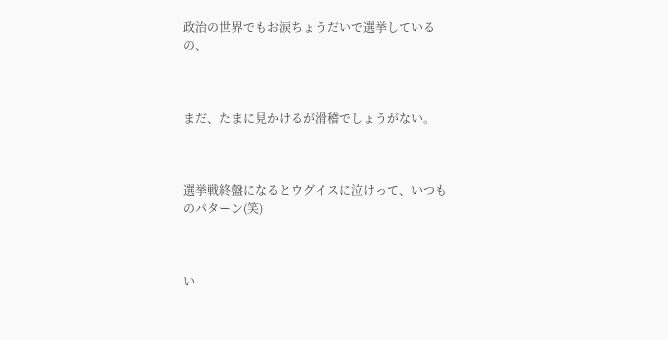政治の世界でもお涙ちょうだいで選挙しているの、



まだ、たまに見かけるが滑稽でしょうがない。



選挙戦終盤になるとウグイスに泣けって、いつものパターン(笑)



い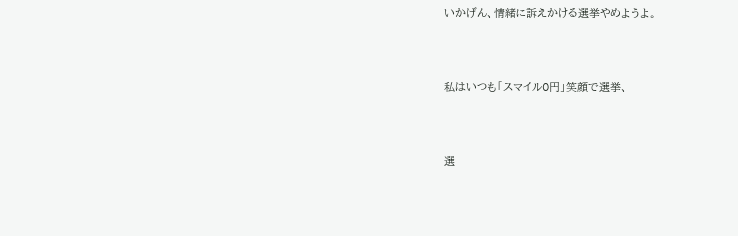いかげん、情緒に訴えかける選挙やめようよ。



私はいつも「スマイル0円」笑顔で選挙、



選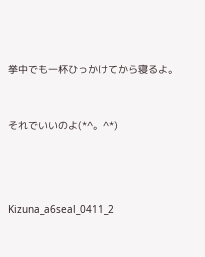挙中でも一杯ひっかけてから寝るよ。



それでいいのよ(*^。^*)





Kizuna_a6seal_0411_2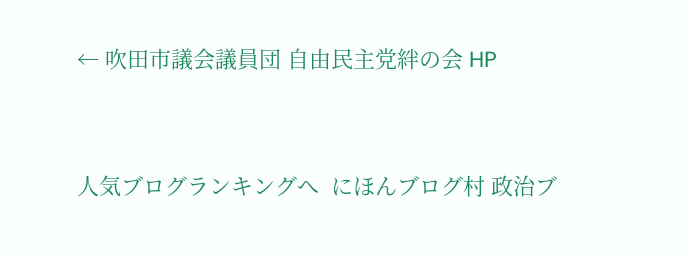← 吹田市議会議員団 自由民主党絆の会 HP



人気ブログランキングへ  にほんブログ村 政治ブ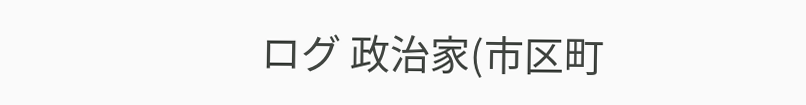ログ 政治家(市区町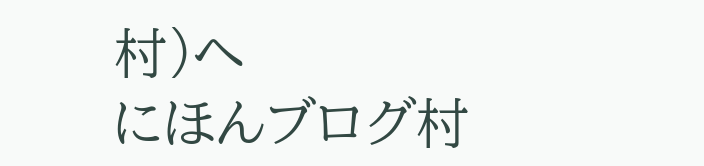村)へ
にほんブログ村